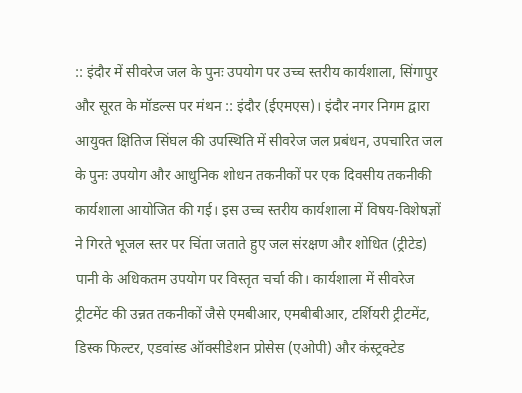:: इंदौर में सीवरेज जल के पुनः उपयोग पर उच्च स्तरीय कार्यशाला, सिंगापुर और सूरत के मॉडल्स पर मंथन :: इंदौर (ईएमएस)। इंदौर नगर निगम द्वारा आयुक्त क्षितिज सिंघल की उपस्थिति में सीवरेज जल प्रबंधन, उपचारित जल के पुनः उपयोग और आधुनिक शोधन तकनीकों पर एक दिवसीय तकनीकी कार्यशाला आयोजित की गई। इस उच्च स्तरीय कार्यशाला में विषय-विशेषज्ञों ने गिरते भूजल स्तर पर चिंता जताते हुए जल संरक्षण और शोधित (ट्रीटेड) पानी के अधिकतम उपयोग पर विस्तृत चर्चा की। कार्यशाला में सीवरेज ट्रीटमेंट की उन्नत तकनीकों जैसे एमबीआर, एमबीबीआर, टर्शियरी ट्रीटमेंट, डिस्क फिल्टर, एडवांस्ड ऑक्सीडेशन प्रोसेस (एओपी) और कंस्ट्रक्टेड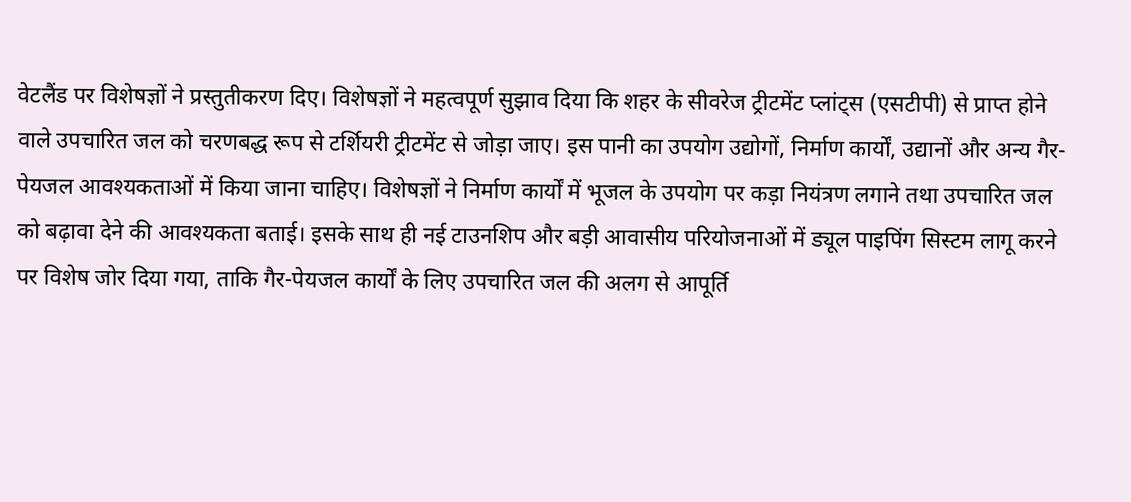वेटलैंड पर विशेषज्ञों ने प्रस्तुतीकरण दिए। विशेषज्ञों ने महत्वपूर्ण सुझाव दिया कि शहर के सीवरेज ट्रीटमेंट प्लांट्स (एसटीपी) से प्राप्त होने वाले उपचारित जल को चरणबद्ध रूप से टर्शियरी ट्रीटमेंट से जोड़ा जाए। इस पानी का उपयोग उद्योगों, निर्माण कार्यों, उद्यानों और अन्य गैर-पेयजल आवश्यकताओं में किया जाना चाहिए। विशेषज्ञों ने निर्माण कार्यों में भूजल के उपयोग पर कड़ा नियंत्रण लगाने तथा उपचारित जल को बढ़ावा देने की आवश्यकता बताई। इसके साथ ही नई टाउनशिप और बड़ी आवासीय परियोजनाओं में ड्यूल पाइपिंग सिस्टम लागू करने पर विशेष जोर दिया गया, ताकि गैर-पेयजल कार्यों के लिए उपचारित जल की अलग से आपूर्ति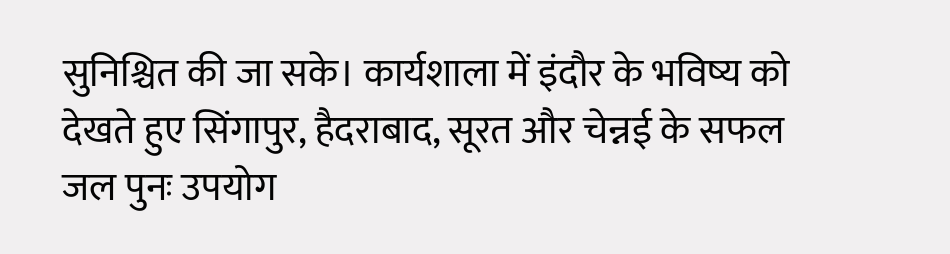सुनिश्चित की जा सके। कार्यशाला में इंदौर के भविष्य को देखते हुए सिंगापुर, हैदराबाद, सूरत और चेन्नई के सफल जल पुनः उपयोग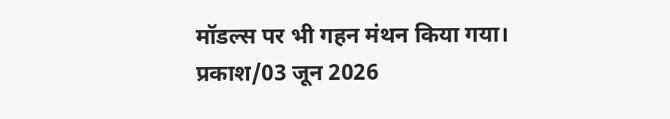मॉडल्स पर भी गहन मंथन किया गया। प्रकाश/03 जून 2026